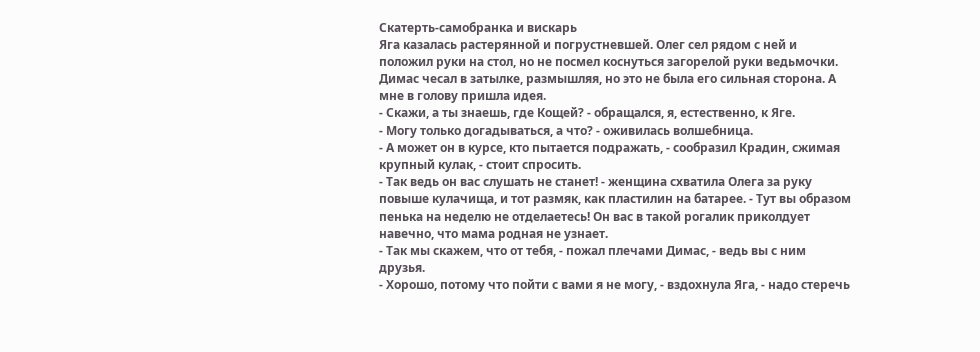Скатерть-самобранка и вискарь
Яга казалась растерянной и погрустневшей. Олег сел рядом с ней и положил руки на стол, но не посмел коснуться загорелой руки ведьмочки. Димас чесал в затылке, размышляя, но это не была его сильная сторона. А мне в голову пришла идея.
- Скажи, а ты знаешь, где Кощей? - обращался, я, естественно, к Яге.
- Могу только догадываться, а что? - оживилась волшебница.
- А может он в курсе, кто пытается подражать, - сообразил Крадин, сжимая крупный кулак, - стоит спросить.
- Так ведь он вас слушать не станет! - женщина схватила Олега за руку повыше кулачища, и тот размяк, как пластилин на батарее. - Тут вы образом пенька на неделю не отделаетесь! Он вас в такой рогалик приколдует навечно, что мама родная не узнает.
- Так мы скажем, что от тебя, - пожал плечами Димас, - ведь вы с ним друзья.
- Хорошо, потому что пойти с вами я не могу, - вздохнула Яга, - надо стеречь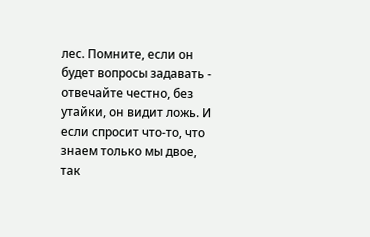лес. Помните, если он будет вопросы задавать - отвечайте честно, без утайки, он видит ложь. И если спросит что-то, что знаем только мы двое, так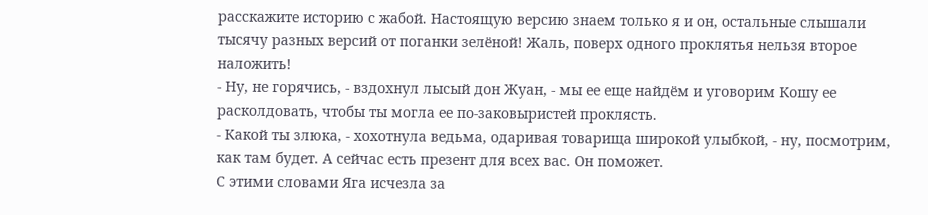расскажите историю с жабой. Настоящую версию знаем только я и он, остальные слышали тысячу разных версий от поганки зелёной! Жаль, поверх одного проклятья нельзя второе наложить!
- Ну, не горячись, - вздохнул лысый дон Жуан, - мы ее еще найдём и уговорим Кошу ее расколдовать, чтобы ты могла ее по-заковыристей проклясть.
- Какой ты злюка, - хохотнула ведьма, одаривая товарища широкой улыбкой, - ну, посмотрим, как там будет. А сейчас есть презент для всех вас. Он поможет.
С этими словами Яга исчезла за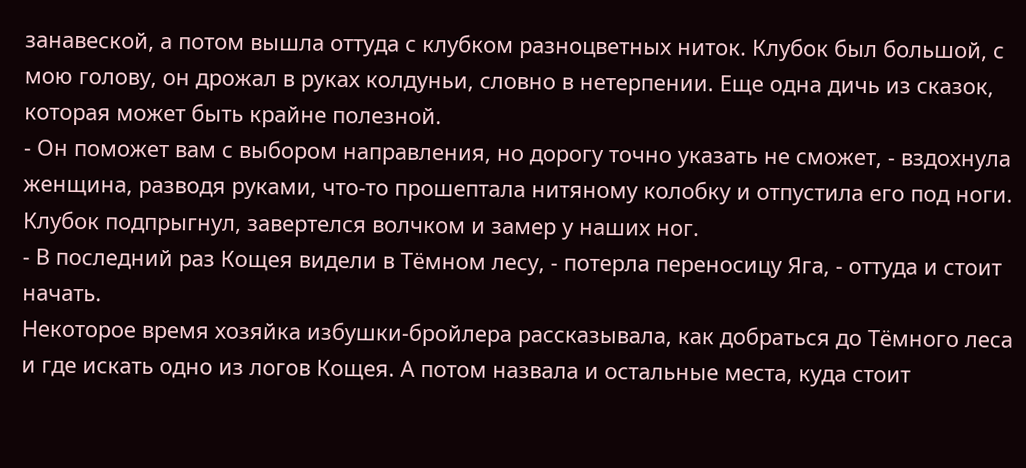занавеской, а потом вышла оттуда с клубком разноцветных ниток. Клубок был большой, с мою голову, он дрожал в руках колдуньи, словно в нетерпении. Еще одна дичь из сказок, которая может быть крайне полезной.
- Он поможет вам с выбором направления, но дорогу точно указать не сможет, - вздохнула женщина, разводя руками, что-то прошептала нитяному колобку и отпустила его под ноги.
Клубок подпрыгнул, завертелся волчком и замер у наших ног.
- В последний раз Кощея видели в Тёмном лесу, - потерла переносицу Яга, - оттуда и стоит начать.
Некоторое время хозяйка избушки-бройлера рассказывала, как добраться до Тёмного леса и где искать одно из логов Кощея. А потом назвала и остальные места, куда стоит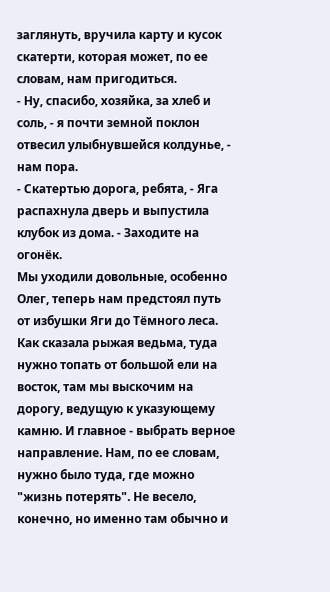заглянуть, вручила карту и кусок скатерти, которая может, по ее словам, нам пригодиться.
- Ну, спасибо, хозяйка, за хлеб и соль, - я почти земной поклон отвесил улыбнувшейся колдунье, - нам пора.
- Скатертью дорога, ребята, - Яга распахнула дверь и выпустила клубок из дома. - Заходите на огонёк.
Мы уходили довольные, особенно Олег, теперь нам предстоял путь от избушки Яги до Тёмного леса. Как сказала рыжая ведьма, туда нужно топать от большой ели на восток, там мы выскочим на дорогу, ведущую к указующему камню. И главное - выбрать верное направление. Нам, по ее словам, нужно было туда, где можно "жизнь потерять". Не весело, конечно, но именно там обычно и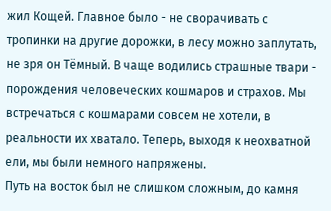жил Кощей. Главное было - не сворачивать с тропинки на другие дорожки, в лесу можно заплутать, не зря он Тёмный. В чаще водились страшные твари - порождения человеческих кошмаров и страхов. Мы встречаться с кошмарами совсем не хотели, в реальности их хватало. Теперь, выходя к неохватной ели, мы были немного напряжены.
Путь на восток был не слишком сложным, до камня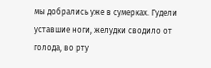мы добрались уже в сумерках. Гудели уставшие ноги, желудки сводило от голода, во рту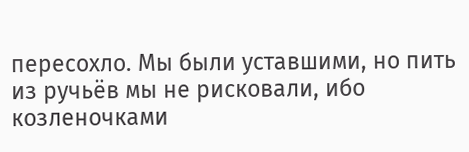пересохло. Мы были уставшими, но пить из ручьёв мы не рисковали, ибо козленочками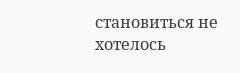становиться не хотелось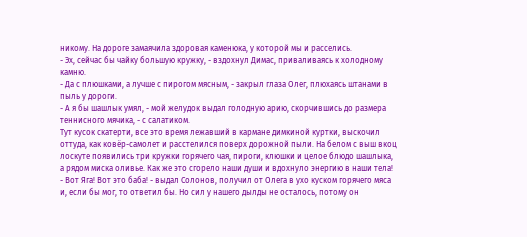никому. На дороге замаячила здоровая каменюка, у которой мы и расселись.
- Эх, сейчас бы чайку большую кружку, - вздохнул Димас, приваливаясь к холодному камню.
- Да с плюшками, а лучше с пирогом мясным, - закрыл глаза Олег, плюхаясь штанами в пыль у дороги.
- А я бы шашлык умял, - мой желудок выдал голодную арию, скорчившись до размера теннисного мячика, - с салатиком.
Тут кусок скатерти, все это время лежавший в кармане димкиной куртки, выскочил оттуда, как ковёр-самолет и расстелился поверх дорожной пыли. На белом с выш вкоц лоскуте появились три кружки горячего чая, пироги, клюшки и целое блюдо шашлыка, а рядом миска оливье. Как же это сгорело наши души и вдохнуло энергию в наши тела!
- Вот Яга! Вот это баба! - выдал Солонов, получил от Олега в ухо куском горячего мяса и, если бы мог, то ответил бы. Но сил у нашего дылды не осталось, потому он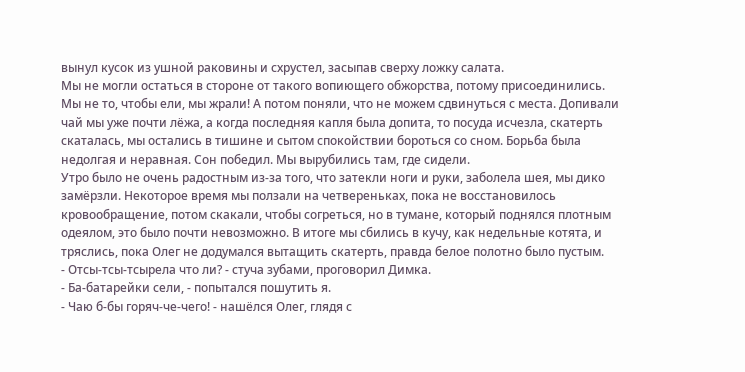вынул кусок из ушной раковины и схрустел, засыпав сверху ложку салата.
Мы не могли остаться в стороне от такого вопиющего обжорства, потому присоединились. Мы не то, чтобы ели, мы жрали! А потом поняли, что не можем сдвинуться с места. Допивали чай мы уже почти лёжа, а когда последняя капля была допита, то посуда исчезла, скатерть скаталась, мы остались в тишине и сытом спокойствии бороться со сном. Борьба была недолгая и неравная. Сон победил. Мы вырубились там, где сидели.
Утро было не очень радостным из-за того, что затекли ноги и руки, заболела шея, мы дико замёрзли. Некоторое время мы ползали на четвереньках, пока не восстановилось кровообращение, потом скакали, чтобы согреться, но в тумане, который поднялся плотным одеялом, это было почти невозможно. В итоге мы сбились в кучу, как недельные котята, и тряслись, пока Олег не додумался вытащить скатерть, правда белое полотно было пустым.
- Отсы-тсы-тсырела что ли? - стуча зубами, проговорил Димка.
- Ба-батарейки сели, - попытался пошутить я.
- Чаю б-бы горяч-че-чего! - нашёлся Олег, глядя с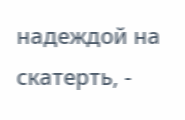надеждой на скатерть, -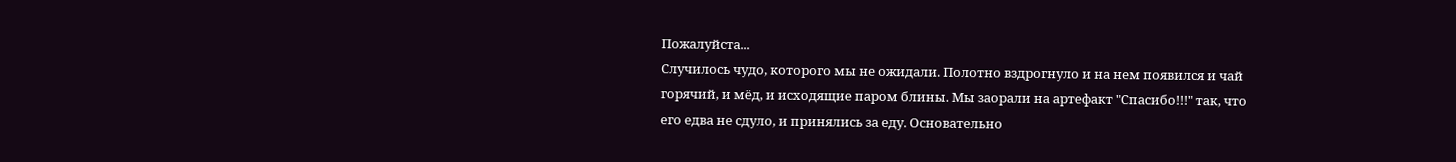Пожалуйста...
Случилось чудо, которого мы не ожидали. Полотно вздрогнуло и на нем появился и чай горячий, и мёд, и исходящие паром блины. Мы заорали на артефакт "Спасибо!!!" так, что его едва не сдуло, и принялись за еду. Основательно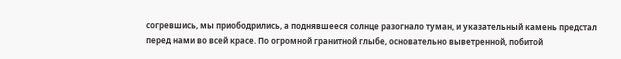согревшись, мы приободрились, а поднявшееся солнце разогнало туман, и указательный камень предстал перед нами во всей красе. По огромной гранитной глыбе, основательно выветренной, побитой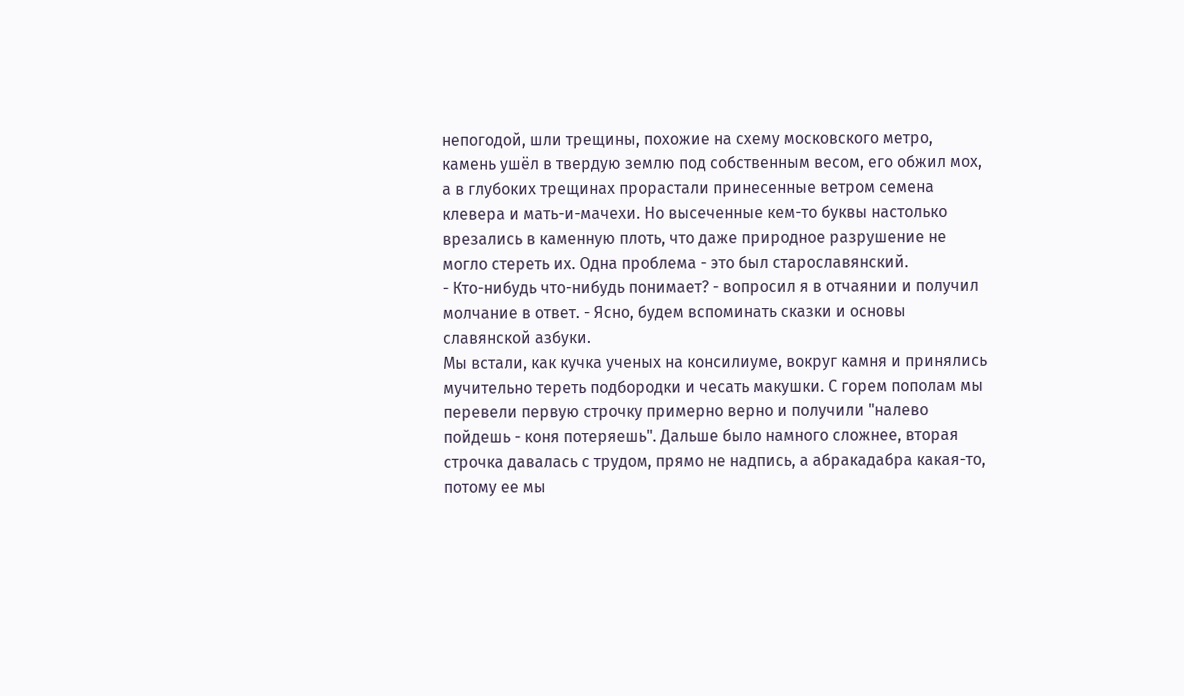непогодой, шли трещины, похожие на схему московского метро, камень ушёл в твердую землю под собственным весом, его обжил мох, а в глубоких трещинах прорастали принесенные ветром семена клевера и мать-и-мачехи. Но высеченные кем-то буквы настолько врезались в каменную плоть, что даже природное разрушение не могло стереть их. Одна проблема - это был старославянский.
- Кто-нибудь что-нибудь понимает? - вопросил я в отчаянии и получил молчание в ответ. - Ясно, будем вспоминать сказки и основы славянской азбуки.
Мы встали, как кучка ученых на консилиуме, вокруг камня и принялись мучительно тереть подбородки и чесать макушки. С горем пополам мы перевели первую строчку примерно верно и получили "налево пойдешь - коня потеряешь". Дальше было намного сложнее, вторая строчка давалась с трудом, прямо не надпись, а абракадабра какая-то, потому ее мы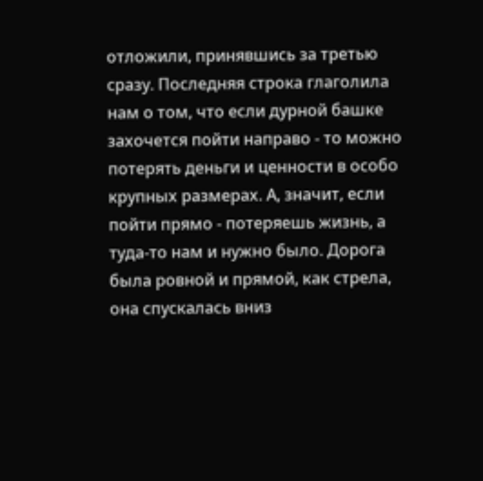отложили, принявшись за третью сразу. Последняя строка глаголила нам о том, что если дурной башке захочется пойти направо - то можно потерять деньги и ценности в особо крупных размерах. А, значит, если пойти прямо - потеряешь жизнь, а туда-то нам и нужно было. Дорога была ровной и прямой, как стрела, она спускалась вниз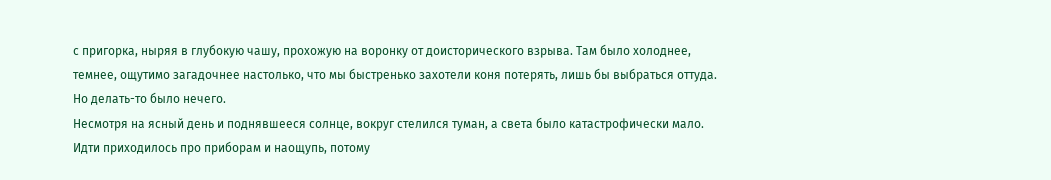с пригорка, ныряя в глубокую чашу, прохожую на воронку от доисторического взрыва. Там было холоднее, темнее, ощутимо загадочнее настолько, что мы быстренько захотели коня потерять, лишь бы выбраться оттуда. Но делать-то было нечего.
Несмотря на ясный день и поднявшееся солнце, вокруг стелился туман, а света было катастрофически мало. Идти приходилось про приборам и наощупь, потому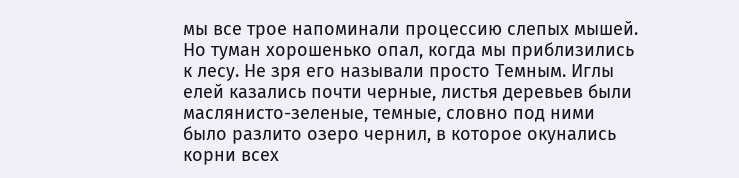мы все трое напоминали процессию слепых мышей. Но туман хорошенько опал, когда мы приблизились к лесу. Не зря его называли просто Темным. Иглы елей казались почти черные, листья деревьев были маслянисто-зеленые, темные, словно под ними было разлито озеро чернил, в которое окунались корни всех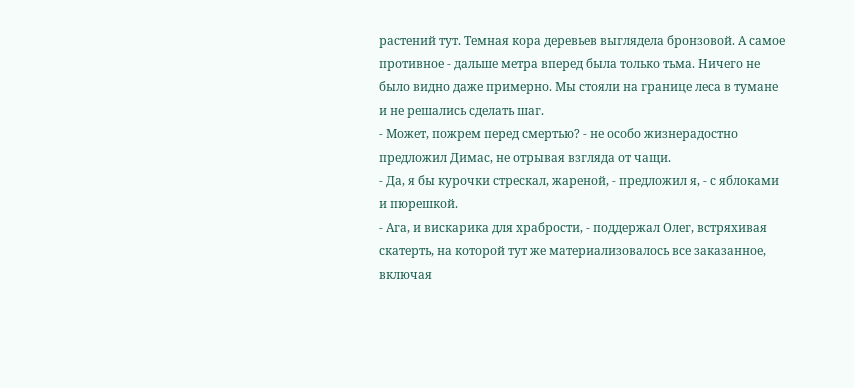растений тут. Темная кора деревьев выглядела бронзовой. А самое противное - дальше метра вперед была только тьма. Ничего не было видно даже примерно. Мы стояли на границе леса в тумане и не решались сделать шаг.
- Может, пожрем перед смертью? - не особо жизнерадостно предложил Димас, не отрывая взгляда от чащи.
- Да, я бы курочки стрескал, жареной, - предложил я, - с яблоками и пюрешкой.
- Ага, и вискарика для храбрости, - поддержал Олег, встряхивая скатерть, на которой тут же материализовалось все заказанное, включая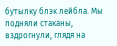бутылку блэк лейбла. Мы подняли стаканы, вздрогнули, глядя на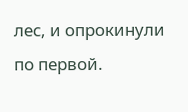лес, и опрокинули по первой.